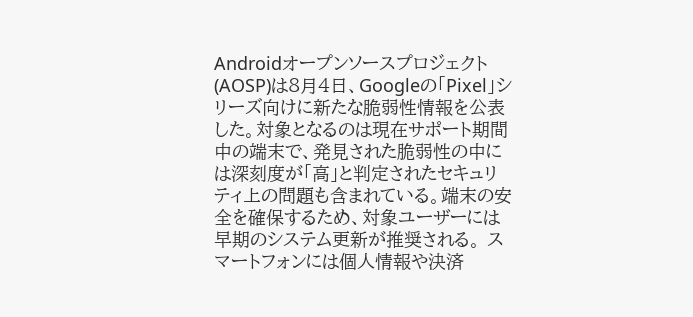Androidオープンソースプロジェクト(AOSP)は8月4日、Googleの「Pixel」シリーズ向けに新たな脆弱性情報を公表した。対象となるのは現在サポート期間中の端末で、発見された脆弱性の中には深刻度が「高」と判定されたセキュリティ上の問題も含まれている。端末の安全を確保するため、対象ユーザーには早期のシステム更新が推奨される。 スマートフォンには個人情報や決済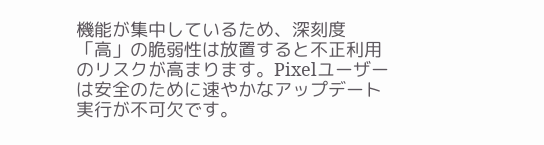機能が集中しているため、深刻度「高」の脆弱性は放置すると不正利用のリスクが高まります。Pixelユーザーは安全のために速やかなアップデート実行が不可欠です。